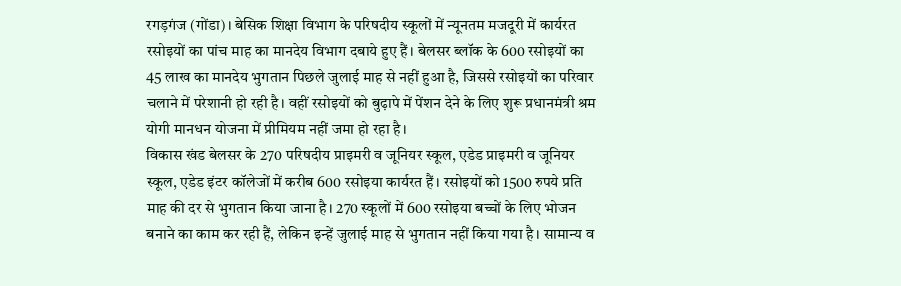रगड़गंज (गोंडा)। बेसिक शिक्षा विभाग के परिषदीय स्कूलों में न्यूनतम मजदूरी में कार्यरत रसोइयों का पांच माह का मानदेय विभाग दबाये हुए हैं। बेलसर ब्लॉक के 600 रसोइयों का 45 लाख का मानदेय भुगतान पिछले जुलाई माह से नहीं हुआ है, जिससे रसोइयों का परिवार चलाने में परेशानी हो रही है। वहीं रसोइयों को बुढ़ापे में पेंशन देने के लिए शुरू प्रधानमंत्री श्रम योगी मानधन योजना में प्रीमियम नहीं जमा हो रहा है।
विकास खंड बेलसर के 270 परिषदीय प्राइमरी व जूनियर स्कूल, एडेड प्राइमरी व जूनियर स्कूल, एडेड इंटर कॉलेजों में करीब 600 रसोइया कार्यरत हैं। रसोइयों को 1500 रुपये प्रति माह की दर से भुगतान किया जाना है। 270 स्कूलों में 600 रसोइया बच्चों के लिए भोजन बनाने का काम कर रही हैं, लेकिन इन्हें जुलाई माह से भुगतान नहीं किया गया है। सामान्य व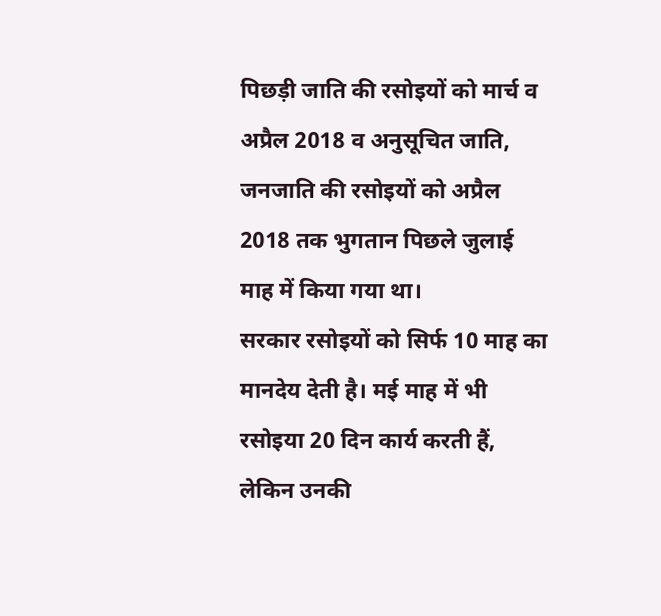पिछड़ी जाति की रसोइयों को मार्च व अप्रैल 2018 व अनुसूचित जाति, जनजाति की रसोइयों को अप्रैल 2018 तक भुगतान पिछले जुलाई माह में किया गया था।
सरकार रसोइयों को सिर्फ 10 माह का मानदेय देती है। मई माह में भी रसोइया 20 दिन कार्य करती हैं, लेकिन उनकी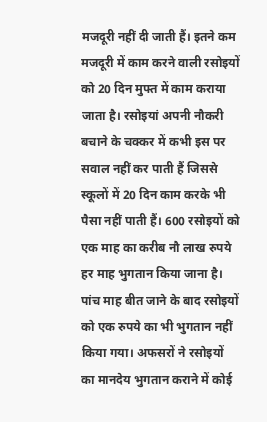मजदूरी नहीं दी जाती हैं। इतने कम मजदूरी में काम करने वाली रसोइयों को 20 दिन मुफ्त में काम कराया जाता है। रसोइयां अपनी नौकरी बचाने के चक्कर में कभी इस पर सवाल नहीं कर पाती हैं जिससे स्कूलों में 20 दिन काम करके भी पैसा नहीं पाती हैं। 600 रसोइयों को एक माह का करीब नौ लाख रुपये हर माह भुगतान किया जाना है।
पांच माह बीत जाने के बाद रसोइयों को एक रुपये का भी भुगतान नहीं किया गया। अफसरों ने रसोइयों का मानदेय भुगतान कराने में कोई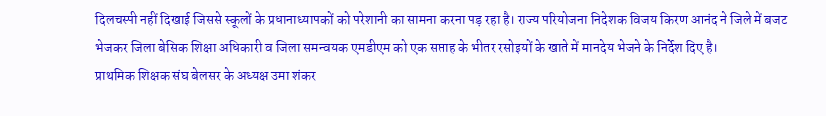दिलचस्पी नहीं दिखाई जिससे स्कूलों के प्रधानाध्यापकों को परेशानी का सामना करना पड़ रहा है। राज्य परियोजना निदेशक विजय किरण आनंद ने जिले में बजट भेजकर जिला बेसिक शिक्षा अधिकारी व जिला समन्वयक एमडीएम को एक सप्ताह के भीतर रसोइयों के खाते में मानदेय भेजने के निर्देश दिए है।
प्राथमिक शिक्षक संघ बेलसर के अध्यक्ष उमा शंकर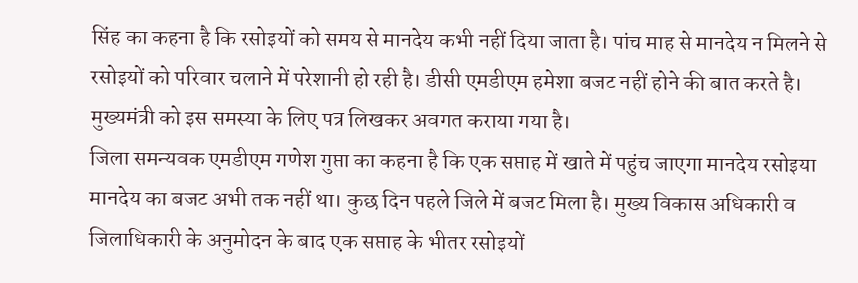सिंह का कहना है कि रसोइयों को समय से मानदेय कभी नहीं दिया जाता है। पांच माह से मानदेय न मिलने से रसोइयों को परिवार चलाने में परेशानी हो रही है। डीसी एमडीएम हमेशा बजट नहीं होने की बात करते है। मुख्यमंत्री को इस समस्या के लिए पत्र लिखकर अवगत कराया गया है।
जिला समन्यवक एमडीएम गणेश गुप्ता का कहना है कि एक सप्ताह में खाते में पहुंच जाएगा मानदेय रसोइया मानदेय का बजट अभी तक नहीं था। कुछ दिन पहले जिले में बजट मिला है। मुख्य विकास अधिकारी व जिलाधिकारी के अनुमोदन के बाद एक सप्ताह के भीतर रसोइयों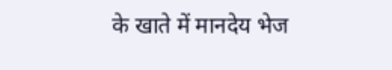के खाते में मानदेय भेज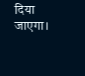दिया जाएगा।